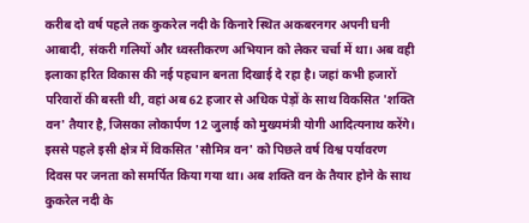करीब दो वर्ष पहले तक कुकरेल नदी के किनारे स्थित अकबरनगर अपनी घनी आबादी, संकरी गलियों और ध्वस्तीकरण अभियान को लेकर चर्चा में था। अब वही इलाका हरित विकास की नई पहचान बनता दिखाई दे रहा है। जहां कभी हजारों परिवारों की बस्ती थी, वहां अब 62 हजार से अधिक पेड़ों के साथ विकसित 'शक्ति वन' तैयार है, जिसका लोकार्पण 12 जुलाई को मुख्यमंत्री योगी आदित्यनाथ करेंगे।
इससे पहले इसी क्षेत्र में विकसित 'सौमित्र वन' को पिछले वर्ष विश्व पर्यावरण दिवस पर जनता को समर्पित किया गया था। अब शक्ति वन के तैयार होने के साथ कुकरेल नदी के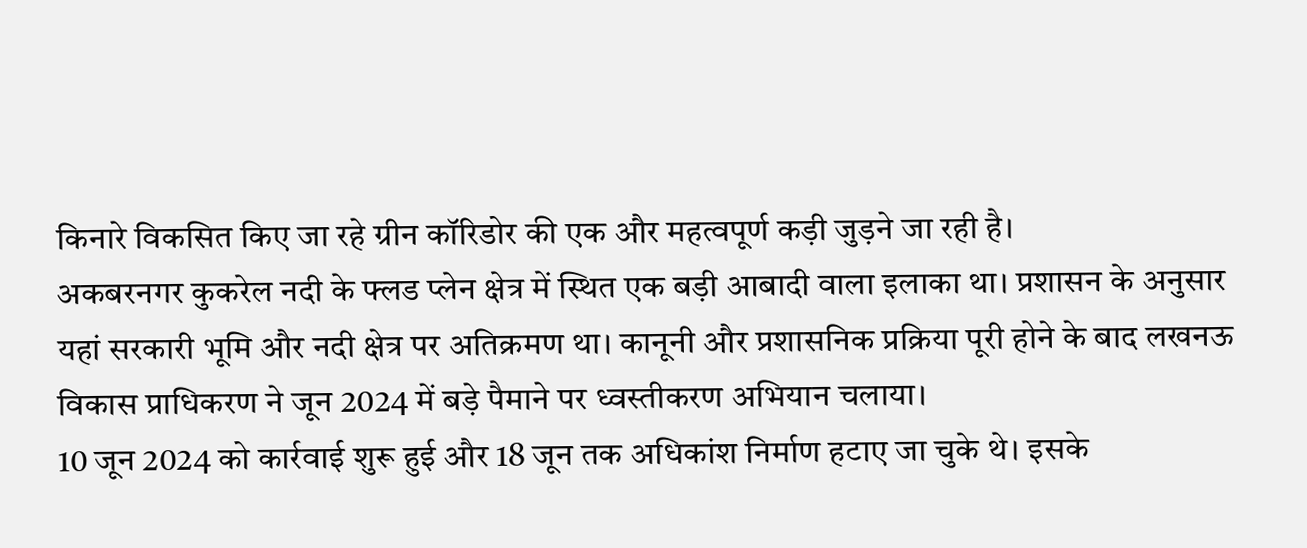किनारे विकसित किए जा रहे ग्रीन कॉरिडोर की एक और महत्वपूर्ण कड़ी जुड़ने जा रही है।
अकबरनगर कुकरेल नदी के फ्लड प्लेन क्षेत्र में स्थित एक बड़ी आबादी वाला इलाका था। प्रशासन के अनुसार यहां सरकारी भूमि और नदी क्षेत्र पर अतिक्रमण था। कानूनी और प्रशासनिक प्रक्रिया पूरी होने के बाद लखनऊ विकास प्राधिकरण ने जून 2024 में बड़े पैमाने पर ध्वस्तीकरण अभियान चलाया।
10 जून 2024 को कार्रवाई शुरू हुई और 18 जून तक अधिकांश निर्माण हटाए जा चुके थे। इसके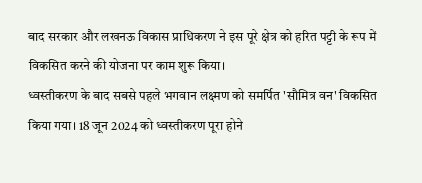बाद सरकार और लखनऊ विकास प्राधिकरण ने इस पूरे क्षेत्र को हरित पट्टी के रूप में विकसित करने की योजना पर काम शुरू किया।
ध्वस्तीकरण के बाद सबसे पहले भगवान लक्ष्मण को समर्पित 'सौमित्र वन' विकसित किया गया। 18 जून 2024 को ध्वस्तीकरण पूरा होने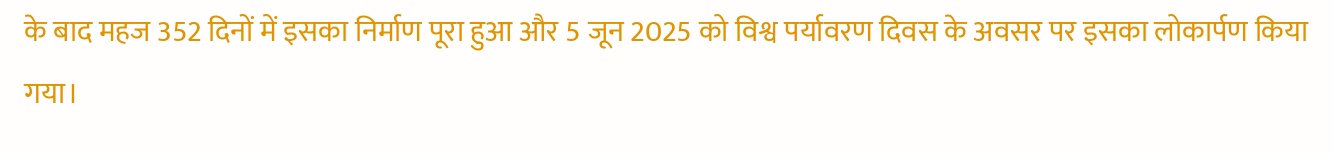के बाद महज 352 दिनों में इसका निर्माण पूरा हुआ और 5 जून 2025 को विश्व पर्यावरण दिवस के अवसर पर इसका लोकार्पण किया गया।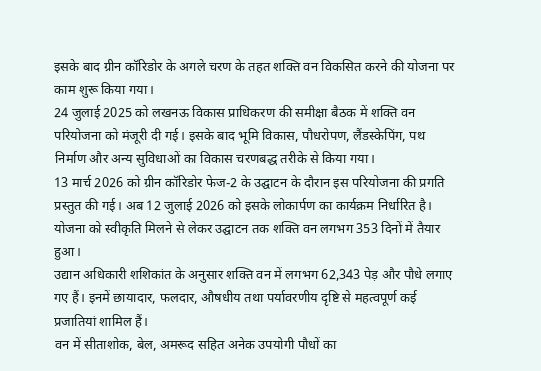इसके बाद ग्रीन कॉरिडोर के अगले चरण के तहत शक्ति वन विकसित करने की योजना पर काम शुरू किया गया।
24 जुलाई 2025 को लखनऊ विकास प्राधिकरण की समीक्षा बैठक में शक्ति वन परियोजना को मंजूरी दी गई। इसके बाद भूमि विकास, पौधरोपण, लैंडस्केपिंग, पथ निर्माण और अन्य सुविधाओं का विकास चरणबद्ध तरीके से किया गया।
13 मार्च 2026 को ग्रीन कॉरिडोर फेज-2 के उद्घाटन के दौरान इस परियोजना की प्रगति प्रस्तुत की गई। अब 12 जुलाई 2026 को इसके लोकार्पण का कार्यक्रम निर्धारित है। योजना को स्वीकृति मिलने से लेकर उद्घाटन तक शक्ति वन लगभग 353 दिनों में तैयार हुआ।
उद्यान अधिकारी शशिकांत के अनुसार शक्ति वन में लगभग 62,343 पेड़ और पौधे लगाए गए हैं। इनमें छायादार, फलदार, औषधीय तथा पर्यावरणीय दृष्टि से महत्वपूर्ण कई प्रजातियां शामिल हैं।
वन में सीताशोक, बेल, अमरूद सहित अनेक उपयोगी पौधों का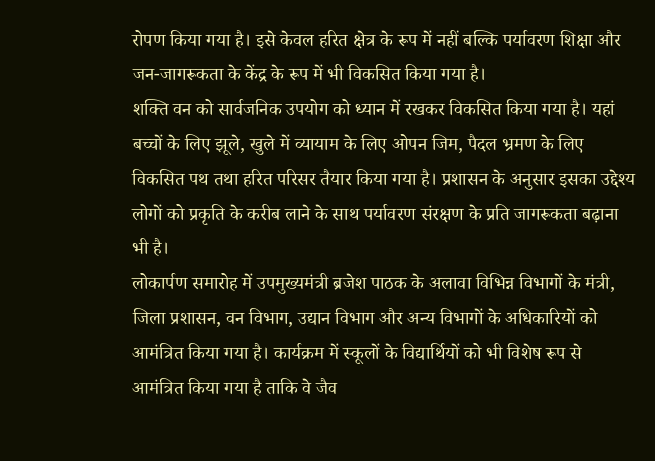रोपण किया गया है। इसे केवल हरित क्षेत्र के रूप में नहीं बल्कि पर्यावरण शिक्षा और जन-जागरूकता के केंद्र के रूप में भी विकसित किया गया है।
शक्ति वन को सार्वजनिक उपयोग को ध्यान में रखकर विकसित किया गया है। यहां बच्चों के लिए झूले, खुले में व्यायाम के लिए ओपन जिम, पैदल भ्रमण के लिए विकसित पथ तथा हरित परिसर तैयार किया गया है। प्रशासन के अनुसार इसका उद्देश्य लोगों को प्रकृति के करीब लाने के साथ पर्यावरण संरक्षण के प्रति जागरूकता बढ़ाना भी है।
लोकार्पण समारोह में उपमुख्यमंत्री ब्रजेश पाठक के अलावा विभिन्न विभागों के मंत्री, जिला प्रशासन, वन विभाग, उद्यान विभाग और अन्य विभागों के अधिकारियों को आमंत्रित किया गया है। कार्यक्रम में स्कूलों के विद्यार्थियों को भी विशेष रूप से आमंत्रित किया गया है ताकि वे जैव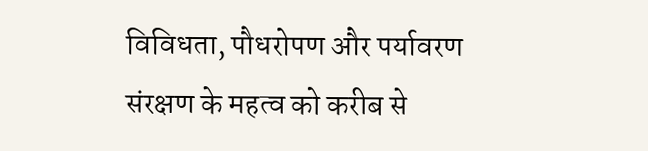विविधता, पौधरोपण और पर्यावरण संरक्षण के महत्व को करीब से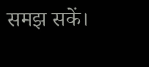समझ सकें।